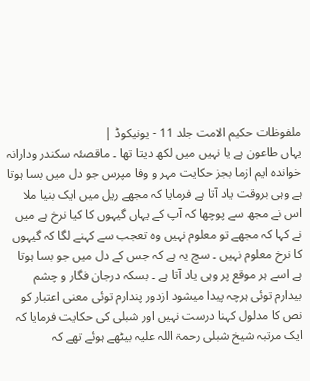ملفوظات حکیم الامت جلد 11 - یونیکوڈ |
یہاں طاعون ہے یا نہیں میں لکھ دیتا تھا ۔ ماقصئہ سکندر ودارانہ خواندہ ایم ازما بجز حکایت مہر و وفا مپرس جو دل میں بسا ہوتا ہے وہی بروقت یاد آتا ہے فرمایا کہ مجھے ریل میں ایک بنیا ملا اس نے مجھ سے پوچھا کہ آپ کے یہاں گیہوں کا کیا نرخ ہے میں نے کہا کہ مجھے تو معلوم نہیں وہ تعجب سے کہنے لگا کہ گیہوں کا نرخ معلوم نہیں ۔ سچ یہ ہے کہ جس کے دل میں جو بسا ہوتا ہے اسے ہر موقع پر وہی یاد آتا ہے ۔ بسکہ درجان فگار و چشم بیدارم توئی ہرچہ پیدا میشود ازدور پندارم توئی معنی اعتبار کو نص کا مدلول کہنا درست نہیں اور شبلی کی حکایت فرمایا کہ ایک مرتبہ شیخ شبلی رحمۃ اللہ علیہ بیٹھے ہوئے تھے کہ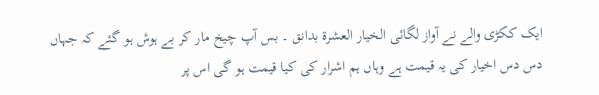ایک ککڑی والے نے آواز لگائی الخیار العشرۃ بدانق ۔ بس آپ چیخ مار کر بے ہوش ہو گئے کہ جہاں دس دس اخیار کی یہ قیمت ہے وہاں ہم اشرار کی کیا قیمت ہو گی اس پر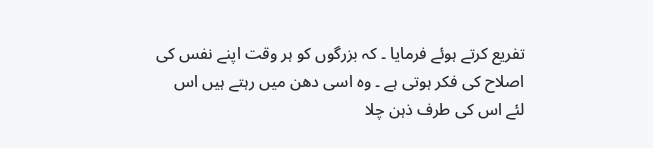تفریع کرتے ہوئے فرمایا ۔ کہ بزرگوں کو ہر وقت اپنے نفس کی اصلاح کی فکر ہوتی ہے ۔ وہ اسی دھن میں رہتے ہیں اس لئے اس کی طرف ذہن چلا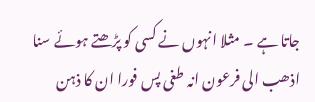جاتا ہے ۔ مثلا انہوں نے کسی کو پڑھتے ہوئے سنا اذھب الی فرعون انہ طغی پس فورا ان کا ذہن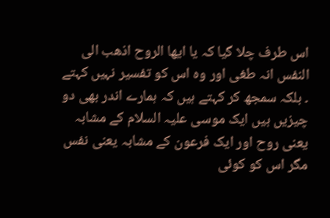اس طرف چلا گیا کہ یا ایھا الروح اذھب الی النفس انہ طغی اور وہ اس کو تفسیر نہیں کہتے ۔ بلکہ سمجھ کر کہتے ہیں کہ ہمارے اندر بھی دو چیزیں ہیں ایک موسی علیہ السلام کے مشابہ یعنی روح اور ایک فرعون کے مشابہ یعنی نفس مگر اس کو کوئی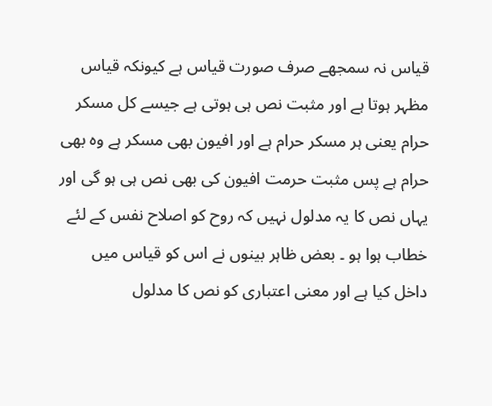قیاس نہ سمجھے صرف صورت قیاس ہے کیونکہ قیاس مظہر ہوتا ہے اور مثبت نص ہی ہوتی ہے جیسے کل مسکر حرام یعنی ہر مسکر حرام ہے اور افیون بھی مسکر ہے وہ بھی حرام ہے پس مثبت حرمت افیون کی بھی نص ہی ہو گی اور یہاں نص کا یہ مدلول نہیں کہ روح کو اصلاح نفس کے لئے خطاب ہوا ہو ۔ بعض ظاہر بینوں نے اس کو قیاس میں داخل کیا ہے اور معنی اعتباری کو نص کا مدلول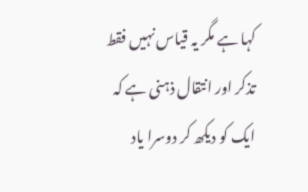کہا ہے مگر یہ قیاس نہیں فقط تذکر اور انتقال ذہنی ہے کہ ایک کو دیکھ کر دوسرا یاد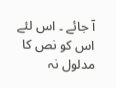آ جائے ۔ اس لئے اس کو نص کا مدلول نہ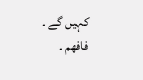کہیں گے ۔ فافھم ۔